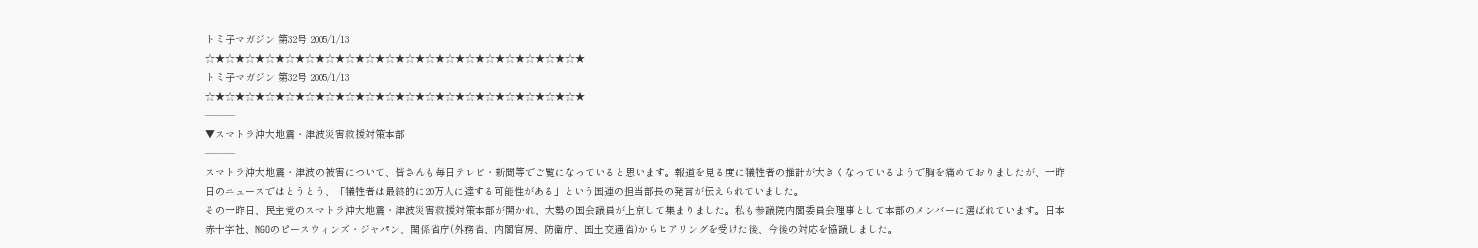トミ子マガジン 第32号 2005/1/13
☆★☆★☆★☆★☆★☆★☆★☆★☆★☆★☆★☆★☆★☆★☆★☆★☆★☆★☆★
トミ子マガジン 第32号 2005/1/13
☆★☆★☆★☆★☆★☆★☆★☆★☆★☆★☆★☆★☆★☆★☆★☆★☆★☆★☆★
―――
▼スマトラ沖大地震・津波災害救援対策本部
―――
スマトラ沖大地震・津波の被害について、皆さんも毎日テレビ・新聞等でご覧になっていると思います。報道を見る度に犠牲者の推計が大きくなっているようで胸を痛めておりましたが、一昨日のニュースではとうとう、「犠牲者は最終的に20万人に達する可能性がある」という国連の担当部長の発言が伝えられていました。
その一昨日、民主党のスマトラ沖大地震・津波災害救援対策本部が開かれ、大勢の国会議員が上京して集まりました。私も参議院内閣委員会理事として本部のメンバーに選ばれています。日本赤十字社、NGOのピースウィンズ・ジャパン、関係省庁(外務省、内閣官房、防衛庁、国土交通省)からヒアリングを受けた後、今後の対応を協議しました。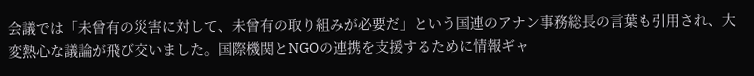会議では「未曾有の災害に対して、未曾有の取り組みが必要だ」という国連のアナン事務総長の言葉も引用され、大変熱心な議論が飛び交いました。国際機関とNGOの連携を支援するために情報ギャ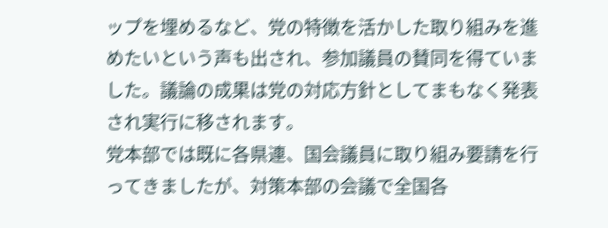ップを埋めるなど、党の特徴を活かした取り組みを進めたいという声も出され、参加議員の賛同を得ていました。議論の成果は党の対応方針としてまもなく発表され実行に移されます。
党本部では既に各県連、国会議員に取り組み要請を行ってきましたが、対策本部の会議で全国各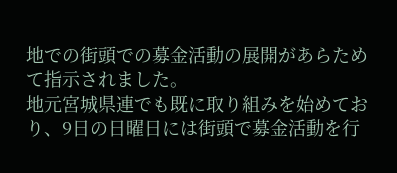地での街頭での募金活動の展開があらためて指示されました。
地元宮城県連でも既に取り組みを始めており、9日の日曜日には街頭で募金活動を行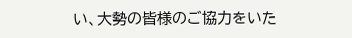い、大勢の皆様のご協力をいた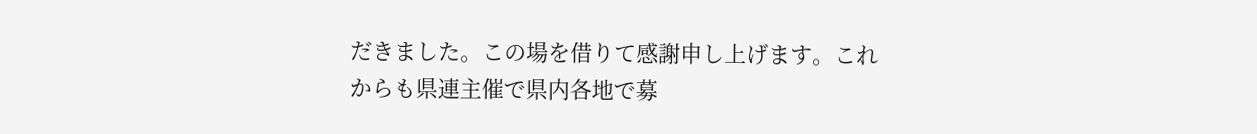だきました。この場を借りて感謝申し上げます。これからも県連主催で県内各地で募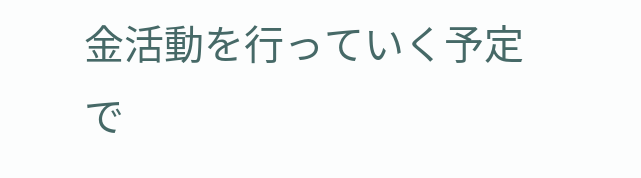金活動を行っていく予定で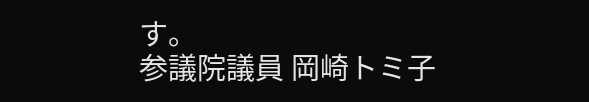す。
参議院議員 岡崎トミ子